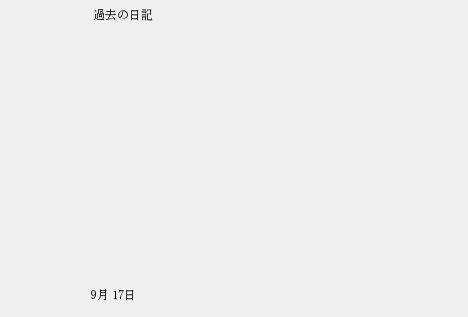過去の日記











9月 17日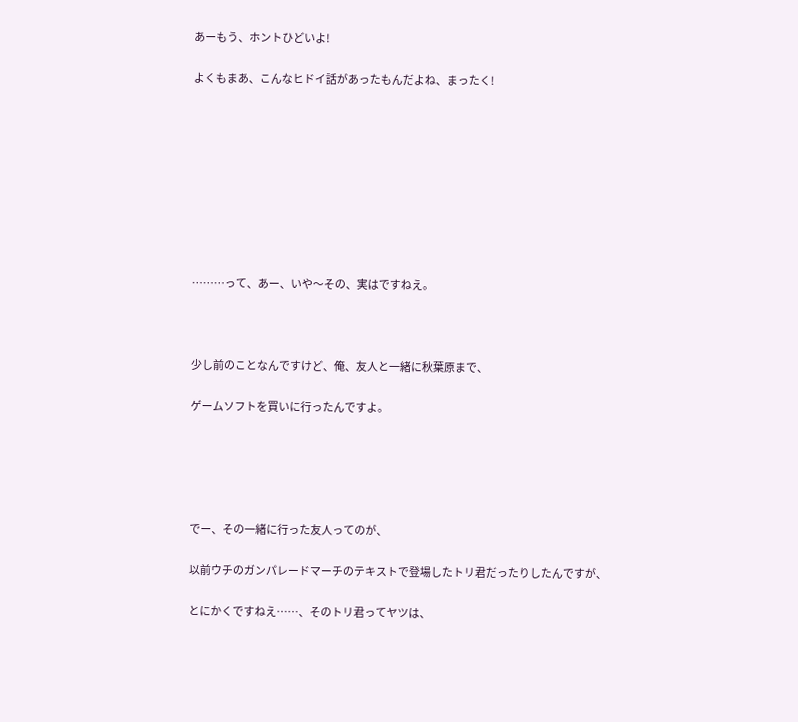あーもう、ホントひどいよ!

よくもまあ、こんなヒドイ話があったもんだよね、まったく!









………って、あー、いや〜その、実はですねえ。



少し前のことなんですけど、俺、友人と一緒に秋葉原まで、

ゲームソフトを買いに行ったんですよ。





でー、その一緒に行った友人ってのが、

以前ウチのガンパレードマーチのテキストで登場したトリ君だったりしたんですが、

とにかくですねえ……、そのトリ君ってヤツは、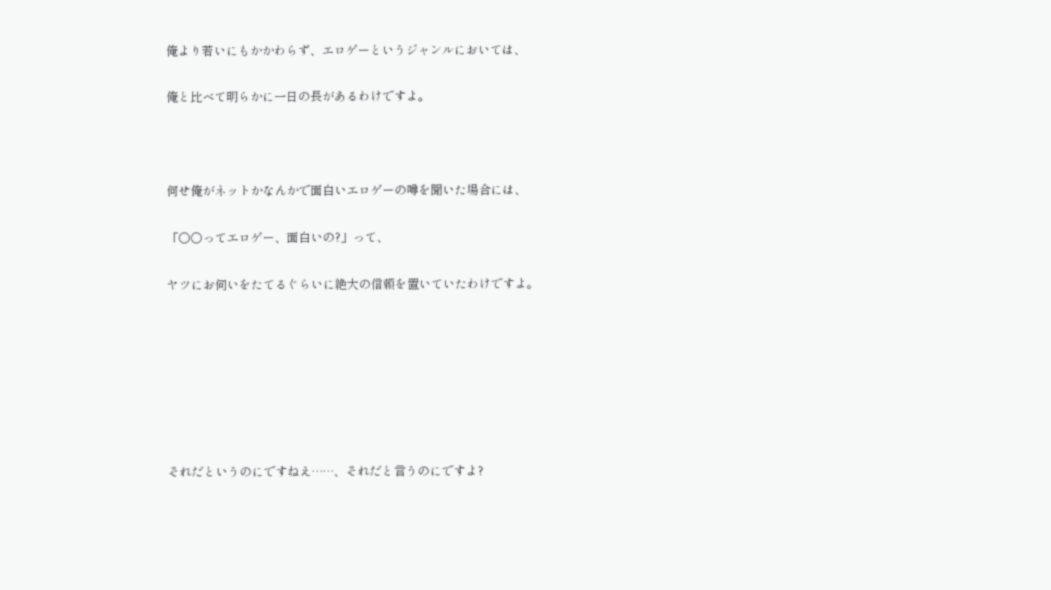俺より若いにもかかわらず、エロゲーというジャンルにおいては、

俺と比べて明らかに一日の長があるわけですよ。



何せ俺がネットかなんかで面白いエロゲーの噂を聞いた場合には、

「○○ってエロゲー、面白いの?」って、

ヤツにお伺いをたてるぐらいに絶大の信頼を置いていたわけですよ。







それだというのにですねえ……、それだと言うのにですよ?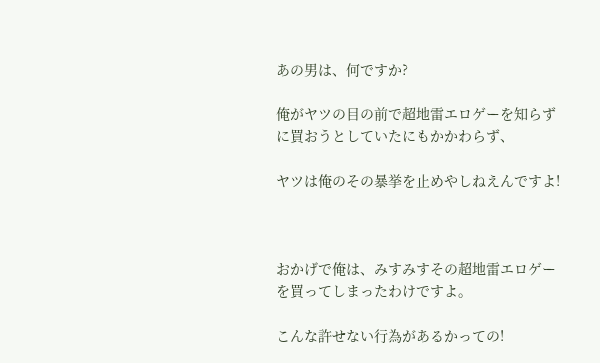あの男は、何ですか?

俺がヤツの目の前で超地雷エロゲーを知らずに買おうとしていたにもかかわらず、

ヤツは俺のその暴挙を止めやしねえんですよ!



おかげで俺は、みすみすその超地雷エロゲーを買ってしまったわけですよ。

こんな許せない行為があるかっての!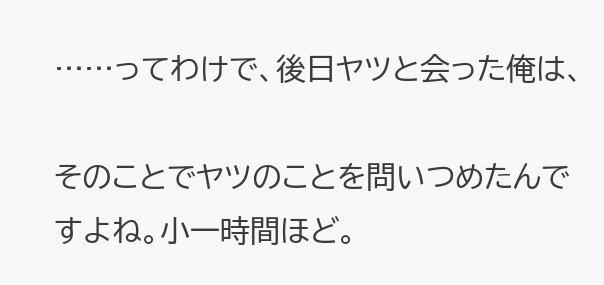……ってわけで、後日ヤツと会った俺は、

そのことでヤツのことを問いつめたんですよね。小一時間ほど。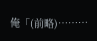俺「(前略)………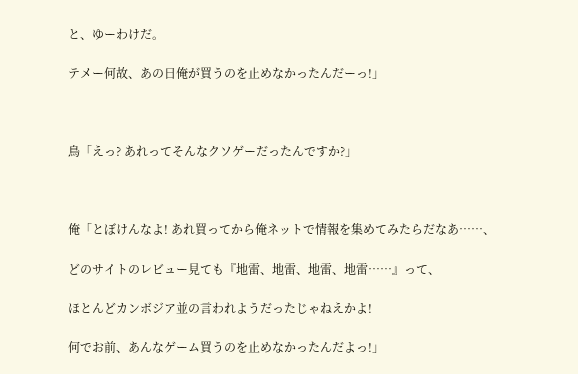と、ゆーわけだ。

テメー何故、あの日俺が買うのを止めなかったんだーっ!」



鳥「えっ? あれってそんなクソゲーだったんですか?」



俺「とぼけんなよ! あれ買ってから俺ネットで情報を集めてみたらだなあ……、

どのサイトのレビュー見ても『地雷、地雷、地雷、地雷……』って、

ほとんどカンボジア並の言われようだったじゃねえかよ!

何でお前、あんなゲーム買うのを止めなかったんだよっ!」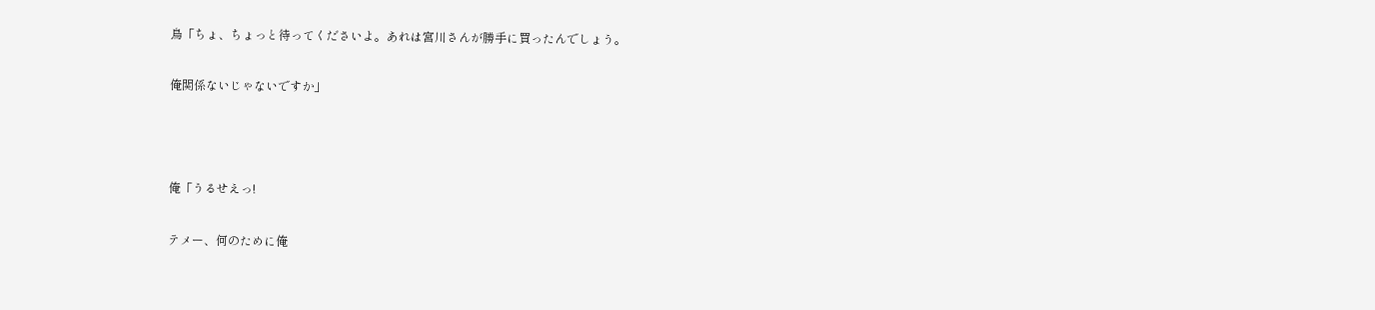鳥「ちょ、ちょっと待ってくださいよ。あれは宮川さんが勝手に買ったんでしょう。

俺関係ないじゃないですか」



俺「うるせえっ!

テメー、何のために俺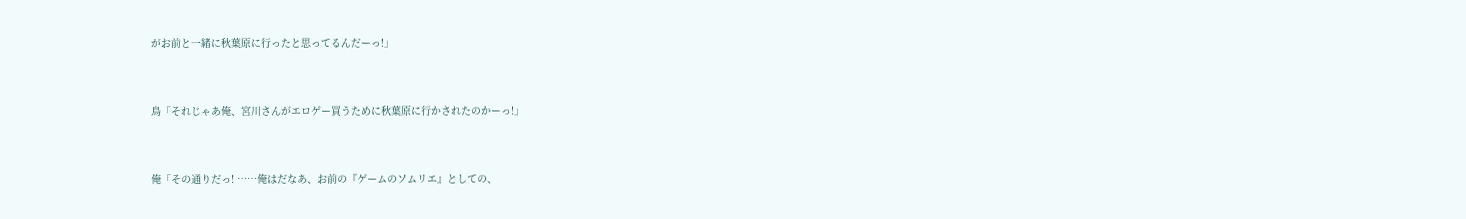がお前と一緒に秋葉原に行ったと思ってるんだーっ!」



鳥「それじゃあ俺、宮川さんがエロゲー買うために秋葉原に行かされたのかーっ!」



俺「その通りだっ! ……俺はだなあ、お前の『ゲームのソムリエ』としての、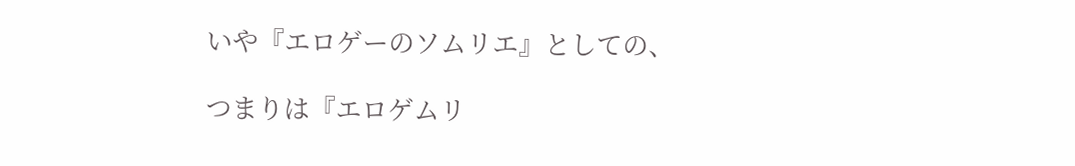いや『エロゲーのソムリエ』としての、

つまりは『エロゲムリ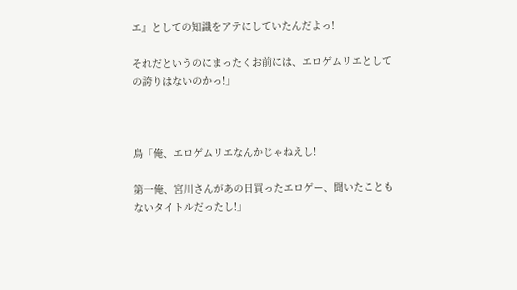エ』としての知識をアテにしていたんだよっ!

それだというのにまったくお前には、エロゲムリエとしての誇りはないのかっ!」



鳥「俺、エロゲムリエなんかじゃねえし!

第一俺、宮川さんがあの日買ったエロゲー、聞いたこともないタイトルだったし!」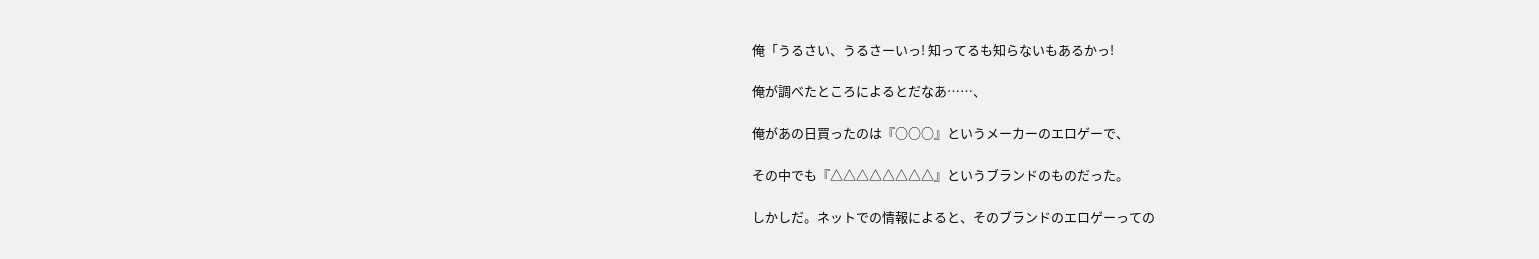俺「うるさい、うるさーいっ! 知ってるも知らないもあるかっ!

俺が調べたところによるとだなあ……、

俺があの日買ったのは『○○○』というメーカーのエロゲーで、

その中でも『△△△△△△△△』というブランドのものだった。

しかしだ。ネットでの情報によると、そのブランドのエロゲーっての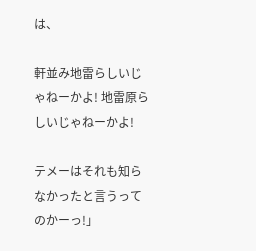は、

軒並み地雷らしいじゃねーかよ! 地雷原らしいじゃねーかよ!

テメーはそれも知らなかったと言うってのかーっ!」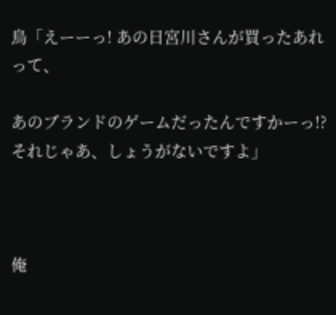鳥「えーーっ! あの日宮川さんが買ったあれって、

あのブランドのゲームだったんですかーっ!? それじゃあ、しょうがないですよ」



俺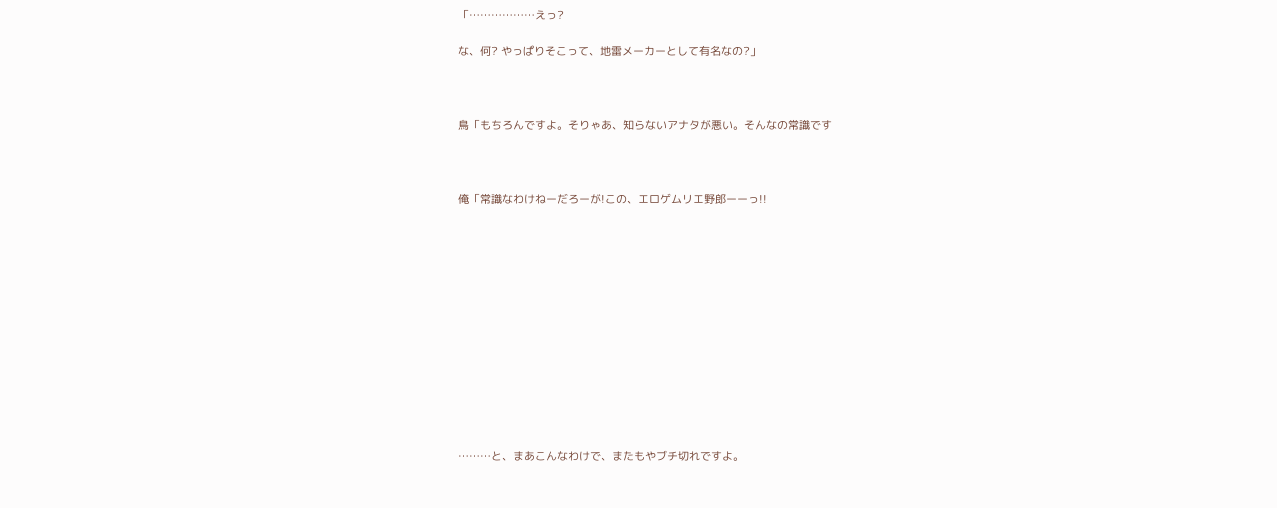「………………えっ?

な、何? やっぱりそこって、地雷メーカーとして有名なの?」



鳥「もちろんですよ。そりゃあ、知らないアナタが悪い。そんなの常識です



俺「常識なわけねーだろーが!この、エロゲムリエ野郎ーーっ!!













………と、まあこんなわけで、またもやブチ切れですよ。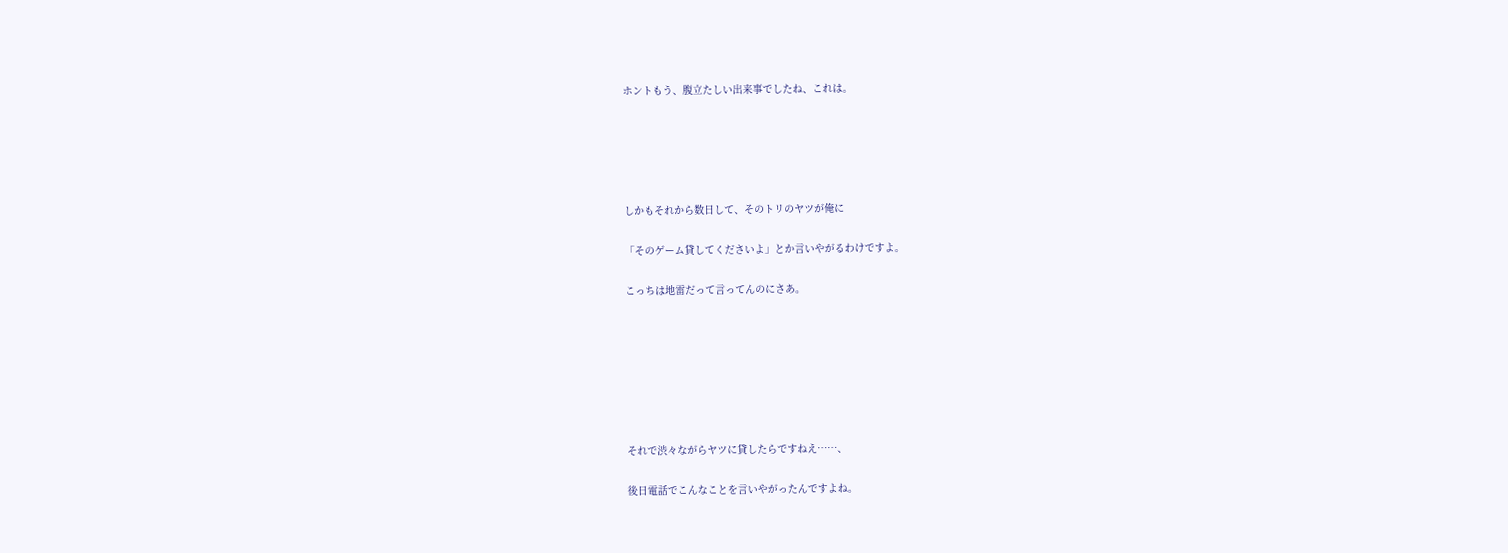ホントもう、腹立たしい出来事でしたね、これは。





しかもそれから数日して、そのトリのヤツが俺に

「そのゲーム貸してくださいよ」とか言いやがるわけですよ。

こっちは地雷だって言ってんのにさあ。







それで渋々ながらヤツに貸したらですねえ……、

後日電話でこんなことを言いやがったんですよね。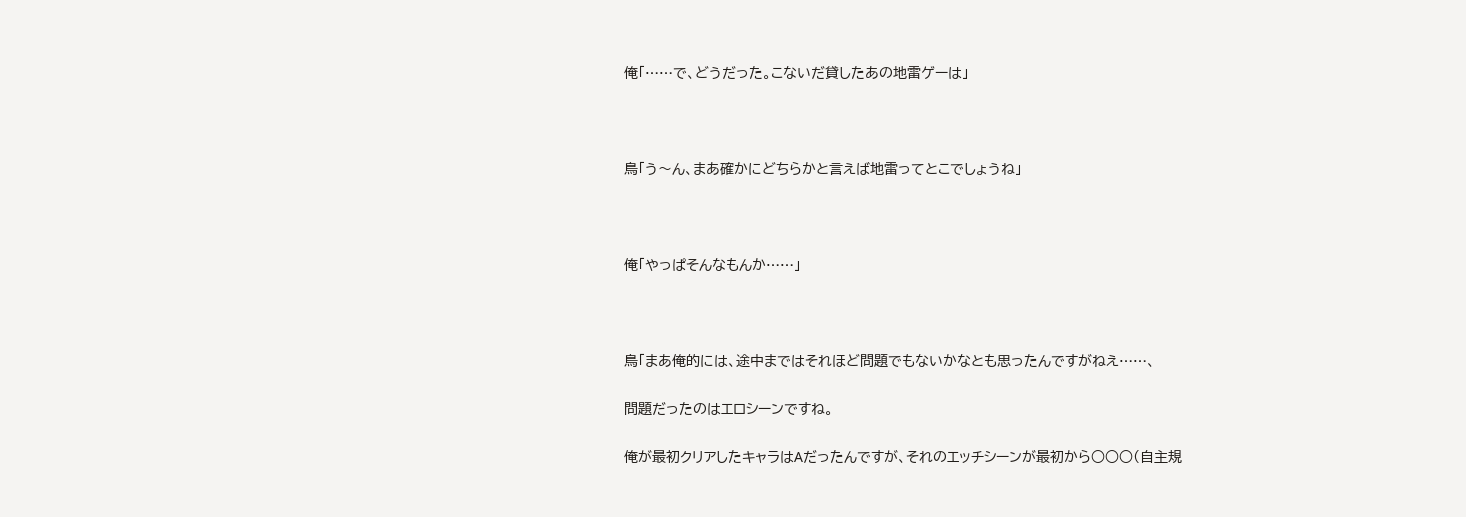俺「……で、どうだった。こないだ貸したあの地雷ゲーは」



鳥「う〜ん、まあ確かにどちらかと言えば地雷ってとこでしょうね」



俺「やっぱそんなもんか……」



鳥「まあ俺的には、途中まではそれほど問題でもないかなとも思ったんですがねえ……、

問題だったのはエロシーンですね。

俺が最初クリアしたキャラはAだったんですが、それのエッチシーンが最初から○○○(自主規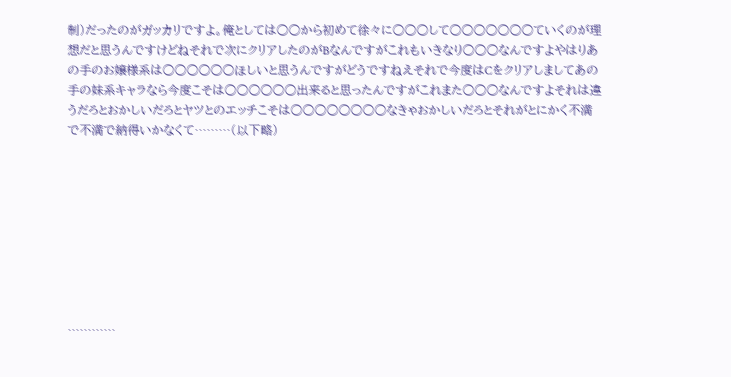制)だったのがガッカリですよ。俺としては○○から初めて徐々に○○○して○○○○○○○ていくのが理想だと思うんですけどねそれで次にクリアしたのがBなんですがこれもいきなり○○○なんですよやはりあの手のお嬢様系は○○○○○○ほしいと思うんですがどうですねえそれで今度はCをクリアしましてあの手の妹系キャラなら今度こそは○○○○○○出来ると思ったんですがこれまた○○○なんですよそれは違うだろとおかしいだろとヤツとのエッチこそは○○○○○○○○なきゃおかしいだろとそれがとにかく不満で不満で納得いかなくて………(以下略)









…………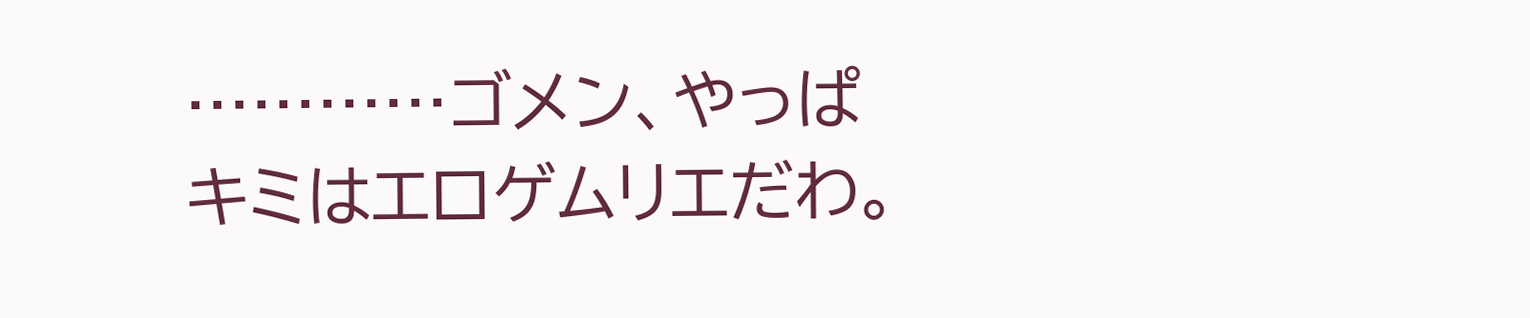…………ゴメン、やっぱキミはエロゲムリエだわ。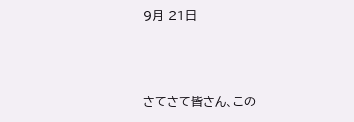9月 21日



さてさて皆さん、この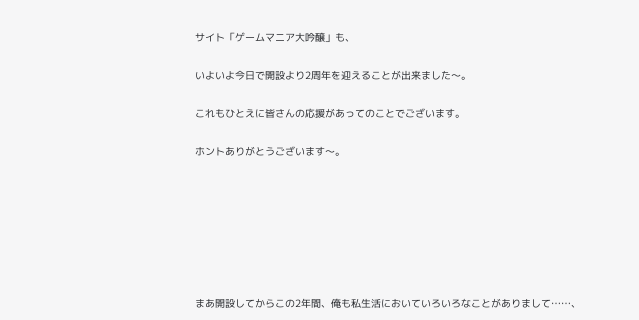サイト「ゲームマニア大吟醸」も、

いよいよ今日で開設より2周年を迎えることが出来ました〜。

これもひとえに皆さんの応援があってのことでございます。

ホントありがとうございます〜。







まあ開設してからこの2年間、俺も私生活においていろいろなことがありまして……、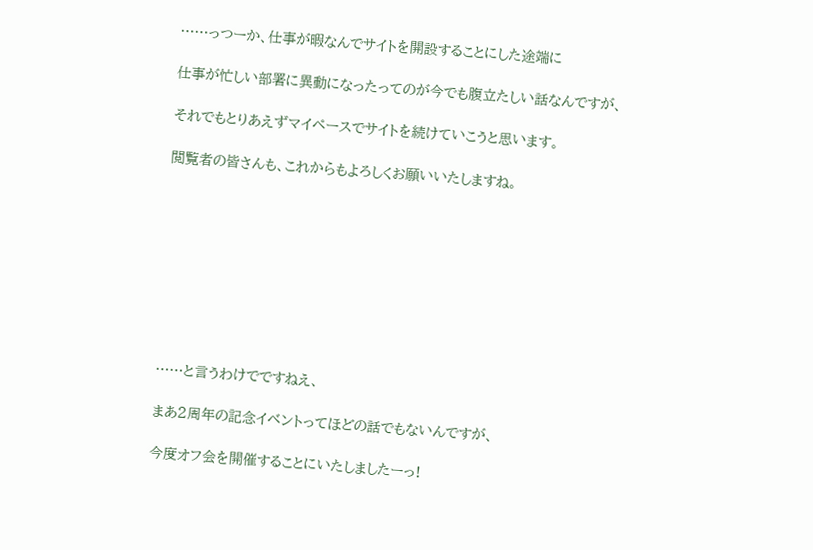……っつーか、仕事が暇なんでサイトを開設することにした途端に

仕事が忙しい部署に異動になったってのが今でも腹立たしい話なんですが、

それでもとりあえずマイペースでサイトを続けていこうと思います。

閲覧者の皆さんも、これからもよろしくお願いいたしますね。









……と言うわけでですねえ、

まあ2周年の記念イベントってほどの話でもないんですが、

今度オフ会を開催することにいたしましたーっ!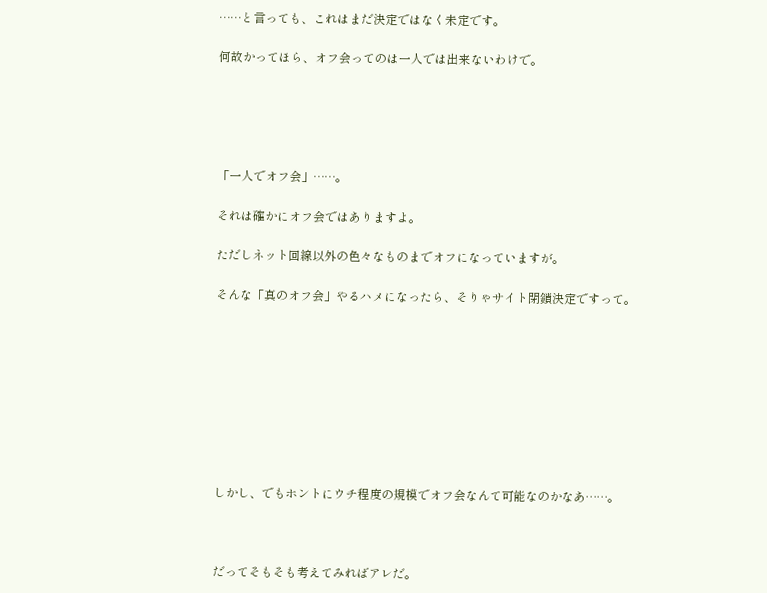……と言っても、これはまだ決定ではなく未定です。

何故かってほら、オフ会ってのは一人では出来ないわけで。





「一人でオフ会」……。

それは確かにオフ会ではありますよ。

ただしネット回線以外の色々なものまでオフになっていますが。

そんな「真のオフ会」やるハメになったら、そりゃサイト閉鎖決定ですって。









しかし、でもホントにウチ程度の規模でオフ会なんて可能なのかなあ……。



だってそもそも考えてみればアレだ。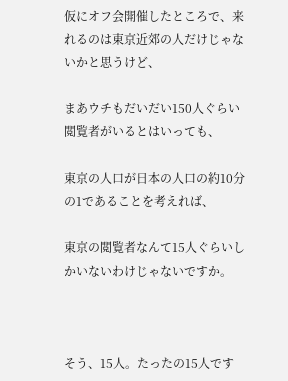仮にオフ会開催したところで、来れるのは東京近郊の人だけじゃないかと思うけど、

まあウチもだいだい150人ぐらい閲覧者がいるとはいっても、

東京の人口が日本の人口の約10分の1であることを考えれば、

東京の閲覧者なんて15人ぐらいしかいないわけじゃないですか。



そう、15人。たったの15人です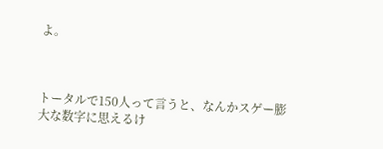よ。



トータルで150人って言うと、なんかスゲー膨大な数字に思えるけ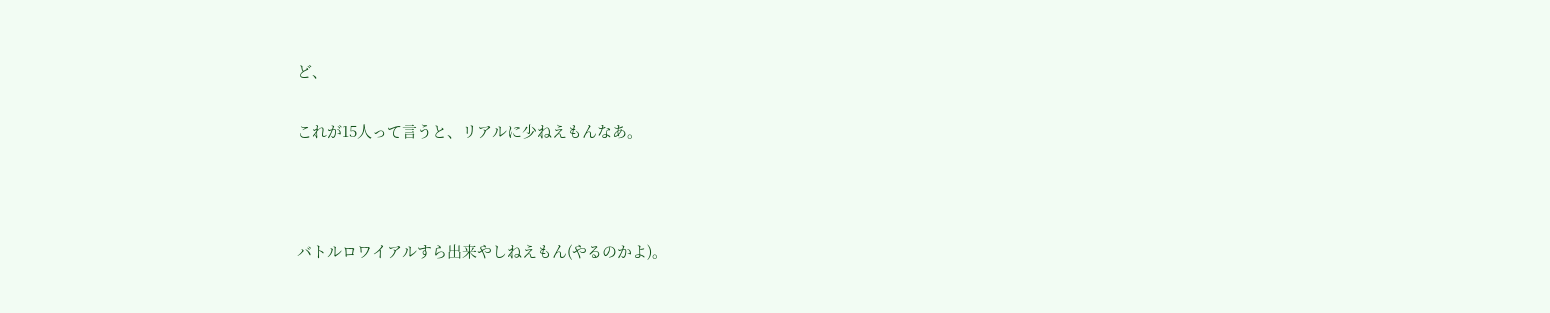ど、

これが15人って言うと、リアルに少ねえもんなあ。



バトルロワイアルすら出来やしねえもん(やるのかよ)。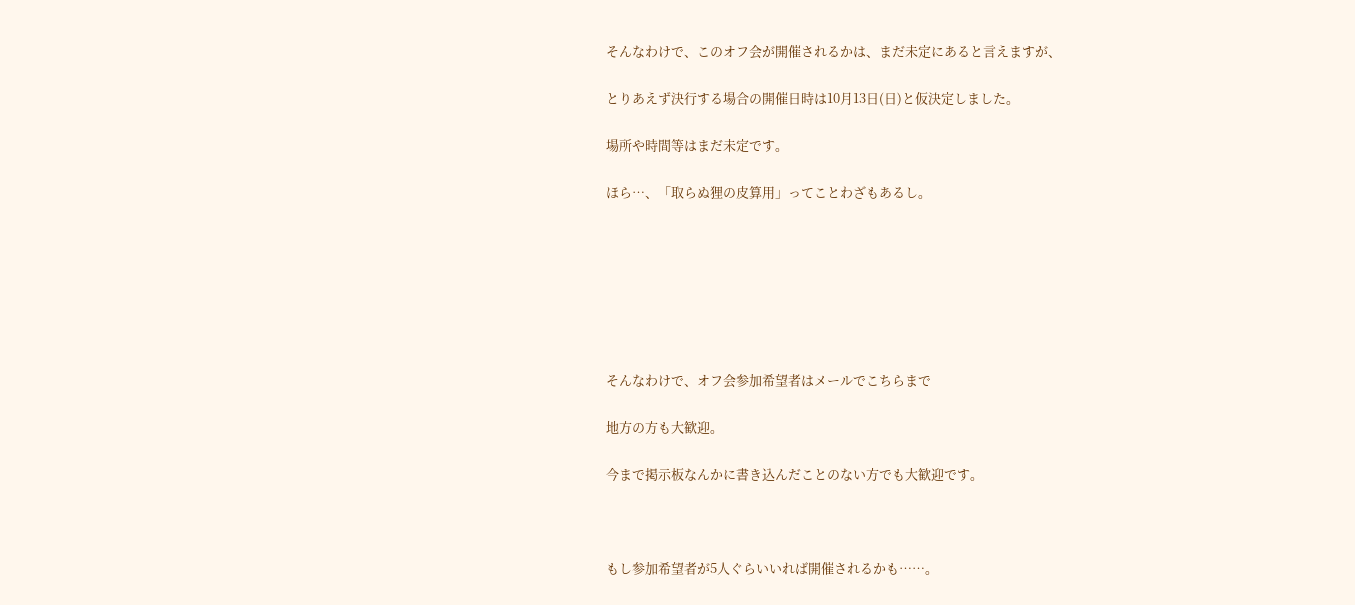そんなわけで、このオフ会が開催されるかは、まだ未定にあると言えますが、

とりあえず決行する場合の開催日時は10月13日(日)と仮決定しました。

場所や時間等はまだ未定です。

ほら…、「取らぬ狸の皮算用」ってことわざもあるし。







そんなわけで、オフ会参加希望者はメールでこちらまで

地方の方も大歓迎。

今まで掲示板なんかに書き込んだことのない方でも大歓迎です。



もし参加希望者が5人ぐらいいれば開催されるかも……。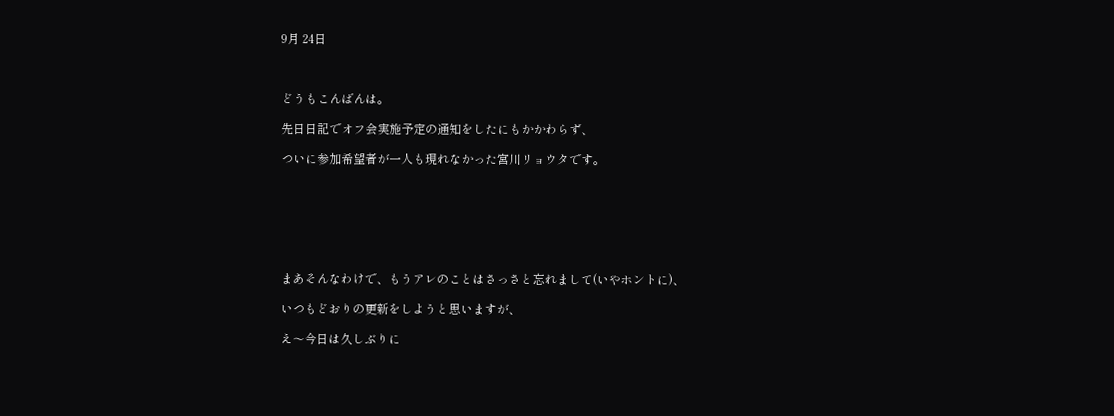9月 24日



どうもこんばんは。

先日日記でオフ会実施予定の通知をしたにもかかわらず、

ついに参加希望者が一人も現れなかった宮川リョウタです。







まあそんなわけで、もうアレのことはさっさと忘れまして(いやホントに)、

いつもどおりの更新をしようと思いますが、

え〜今日は久しぶりに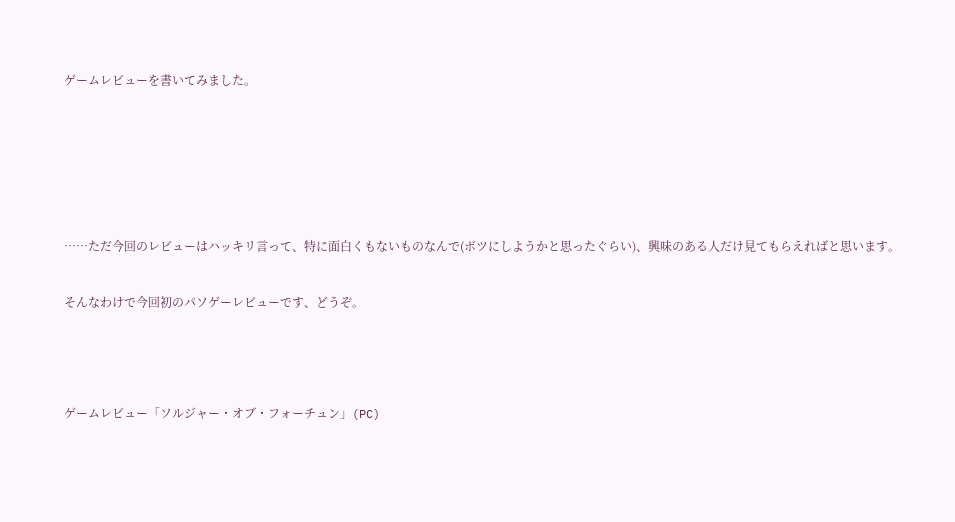ゲームレビューを書いてみました。





……ただ今回のレビューはハッキリ言って、特に面白くもないものなんで(ボツにしようかと思ったぐらい)、興味のある人だけ見てもらえればと思います。

そんなわけで今回初のパソゲーレビューです、どうぞ。



ゲームレビュー「ソルジャー・オブ・フォーチュン」(PC)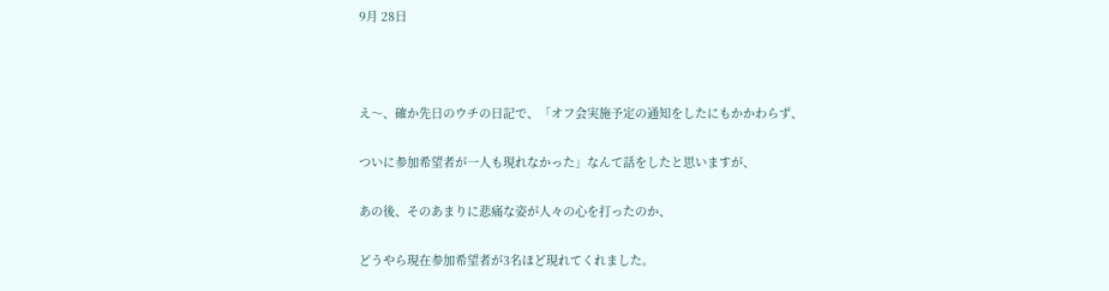9月 28日



え〜、確か先日のウチの日記で、「オフ会実施予定の通知をしたにもかかわらず、

ついに参加希望者が一人も現れなかった」なんて話をしたと思いますが、

あの後、そのあまりに悲痛な姿が人々の心を打ったのか、

どうやら現在参加希望者が3名ほど現れてくれました。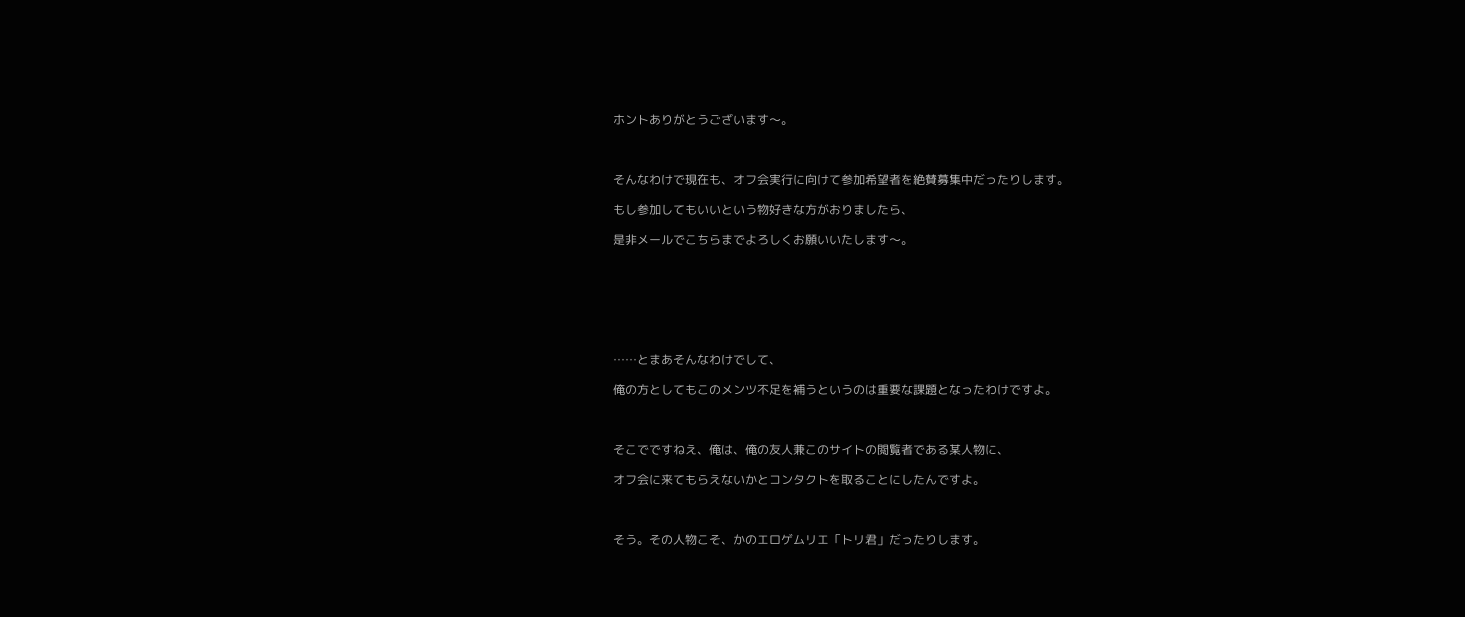ホントありがとうございます〜。



そんなわけで現在も、オフ会実行に向けて参加希望者を絶賛募集中だったりします。

もし参加してもいいという物好きな方がおりましたら、

是非メールでこちらまでよろしくお願いいたします〜。







……とまあそんなわけでして、

俺の方としてもこのメンツ不足を補うというのは重要な課題となったわけですよ。



そこでですねえ、俺は、俺の友人兼このサイトの閲覧者である某人物に、

オフ会に来てもらえないかとコンタクトを取ることにしたんですよ。



そう。その人物こそ、かのエロゲムリエ「トリ君」だったりします。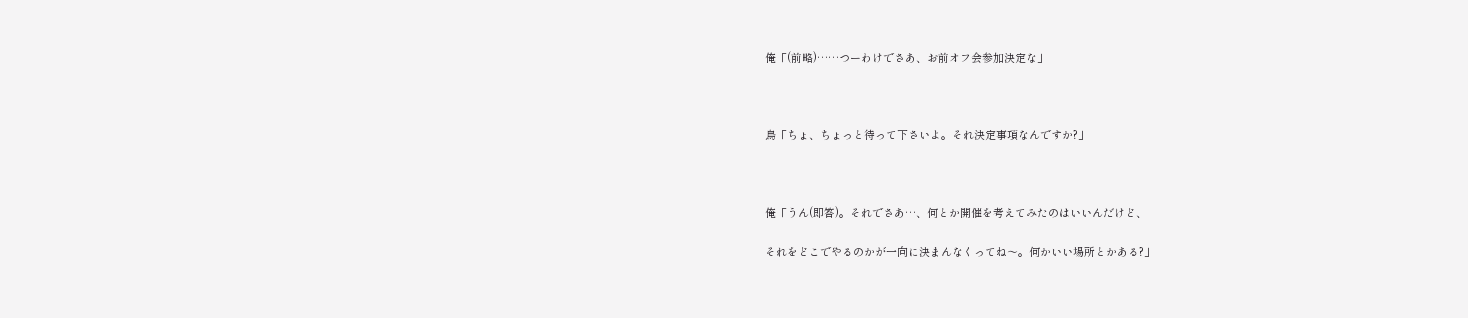俺「(前略)……つーわけでさあ、お前オフ会参加決定な」



鳥「ちょ、ちょっと待って下さいよ。それ決定事項なんですか?」



俺「うん(即答)。それでさあ…、何とか開催を考えてみたのはいいんだけど、

それをどこでやるのかが一向に決まんなくってね〜。何かいい場所とかある?」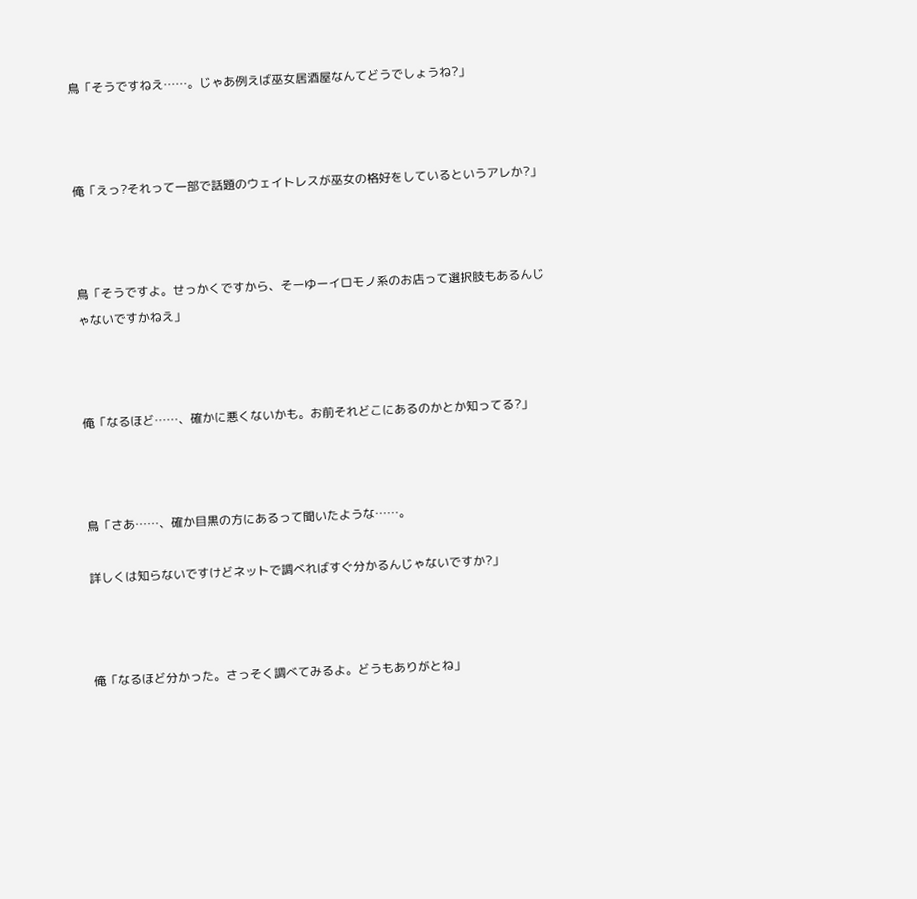鳥「そうですねえ……。じゃあ例えば巫女居酒屋なんてどうでしょうね?」



俺「えっ?それって一部で話題のウェイトレスが巫女の格好をしているというアレか?」



鳥「そうですよ。せっかくですから、そーゆーイロモノ系のお店って選択肢もあるんじゃないですかねえ」



俺「なるほど……、確かに悪くないかも。お前それどこにあるのかとか知ってる?」



鳥「さあ……、確か目黒の方にあるって聞いたような……。

詳しくは知らないですけどネットで調べればすぐ分かるんじゃないですか?」



俺「なるほど分かった。さっそく調べてみるよ。どうもありがとね」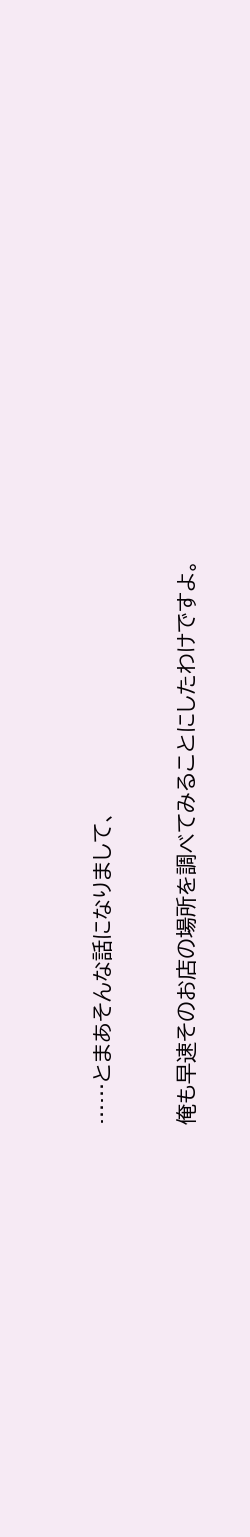……とまあそんな話になりまして、

俺も早速そのお店の場所を調べてみることにしたわけですよ。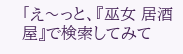「え〜っと、『巫女 居酒屋』で検索してみて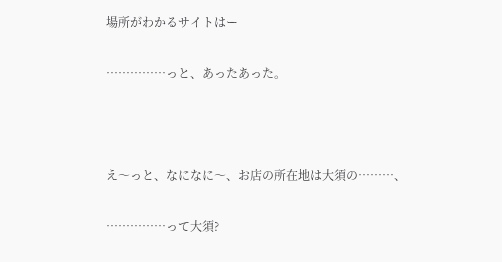場所がわかるサイトはー

……………っと、あったあった。



え〜っと、なになに〜、お店の所在地は大須の………、

……………って大須?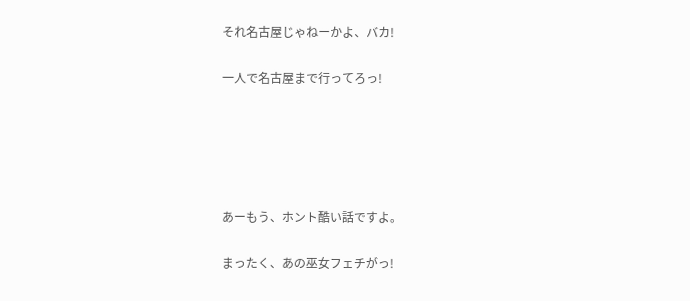それ名古屋じゃねーかよ、バカ!

一人で名古屋まで行ってろっ!





あーもう、ホント酷い話ですよ。

まったく、あの巫女フェチがっ!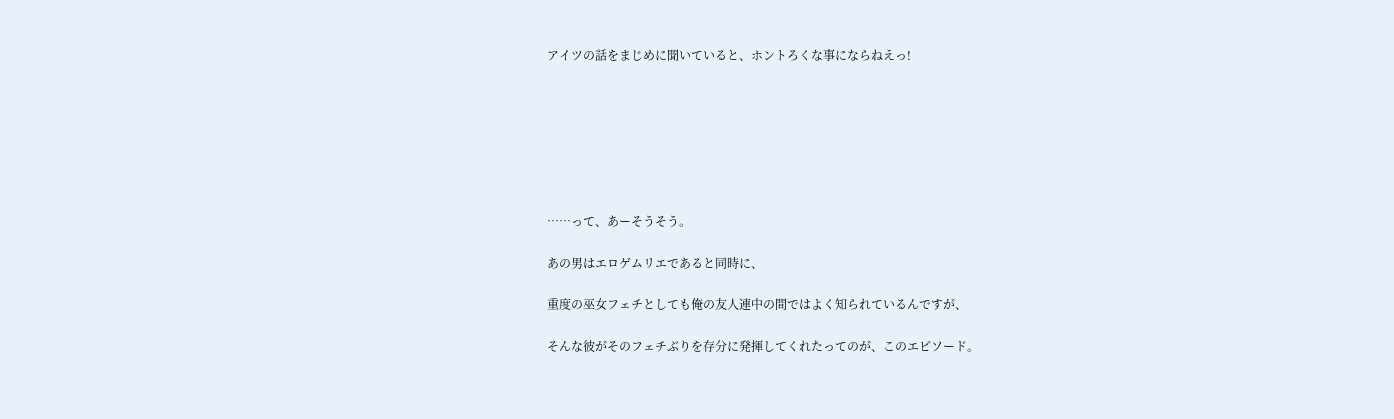アイツの話をまじめに聞いていると、ホントろくな事にならねえっ!







……って、あーそうそう。

あの男はエロゲムリエであると同時に、

重度の巫女フェチとしても俺の友人連中の間ではよく知られているんですが、

そんな彼がそのフェチぶりを存分に発揮してくれたってのが、このエピソード。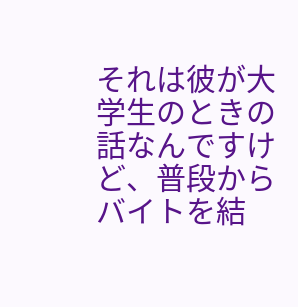それは彼が大学生のときの話なんですけど、普段からバイトを結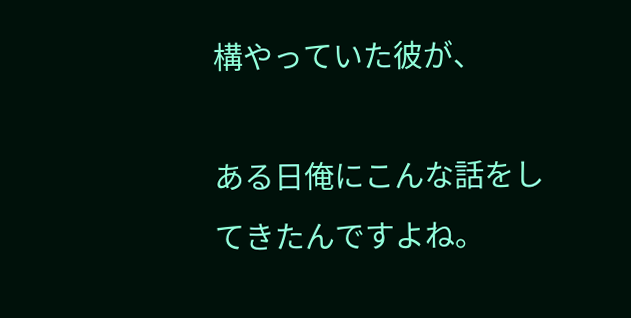構やっていた彼が、

ある日俺にこんな話をしてきたんですよね。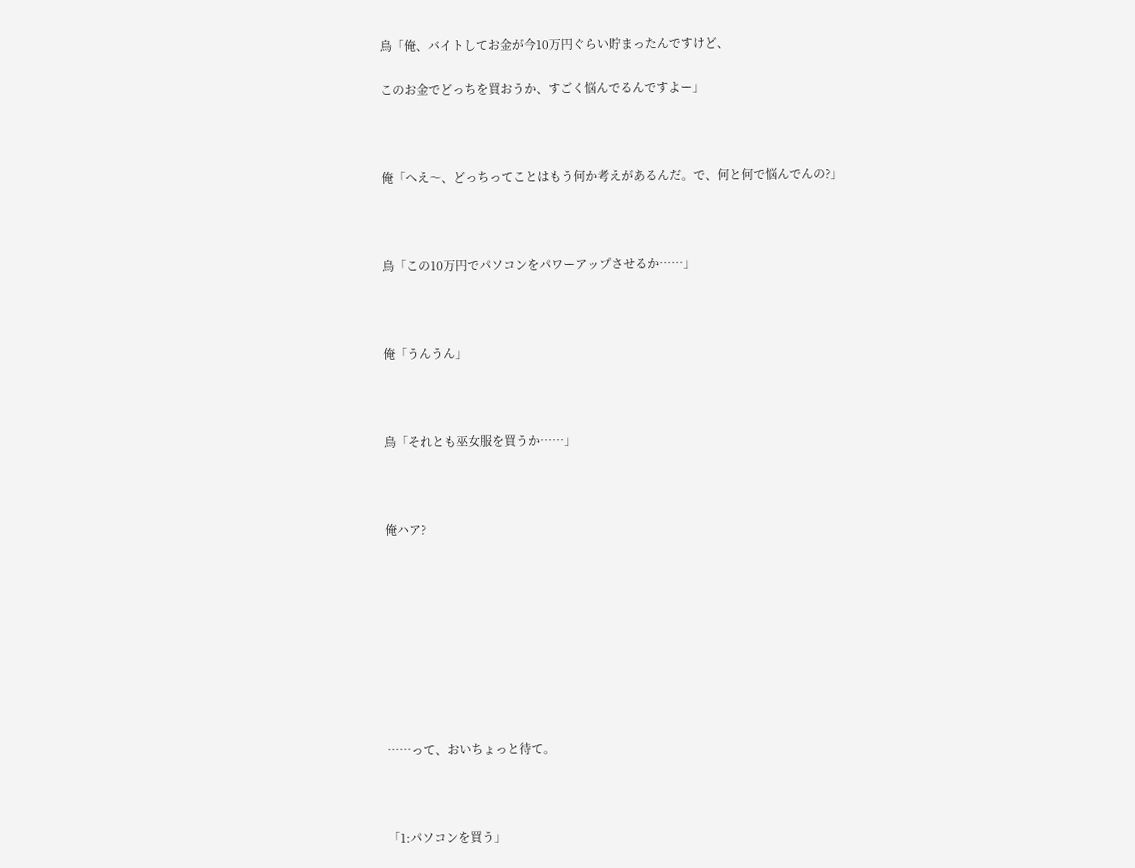鳥「俺、バイトしてお金が今10万円ぐらい貯まったんですけど、

このお金でどっちを買おうか、すごく悩んでるんですよー」



俺「へえ〜、どっちってことはもう何か考えがあるんだ。で、何と何で悩んでんの?」



鳥「この10万円でパソコンをパワーアップさせるか……」



俺「うんうん」



鳥「それとも巫女服を買うか……」



俺ハア?









……って、おいちょっと待て。



「1:パソコンを買う」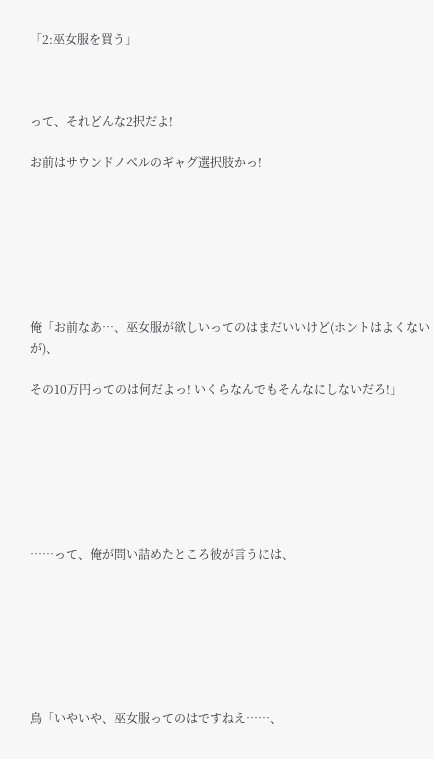「2:巫女服を買う」



って、それどんな2択だよ!

お前はサウンドノベルのギャグ選択肢かっ!







俺「お前なあ…、巫女服が欲しいってのはまだいいけど(ホントはよくないが)、

その10万円ってのは何だよっ! いくらなんでもそんなにしないだろ!」







……って、俺が問い詰めたところ彼が言うには、







鳥「いやいや、巫女服ってのはですねえ……、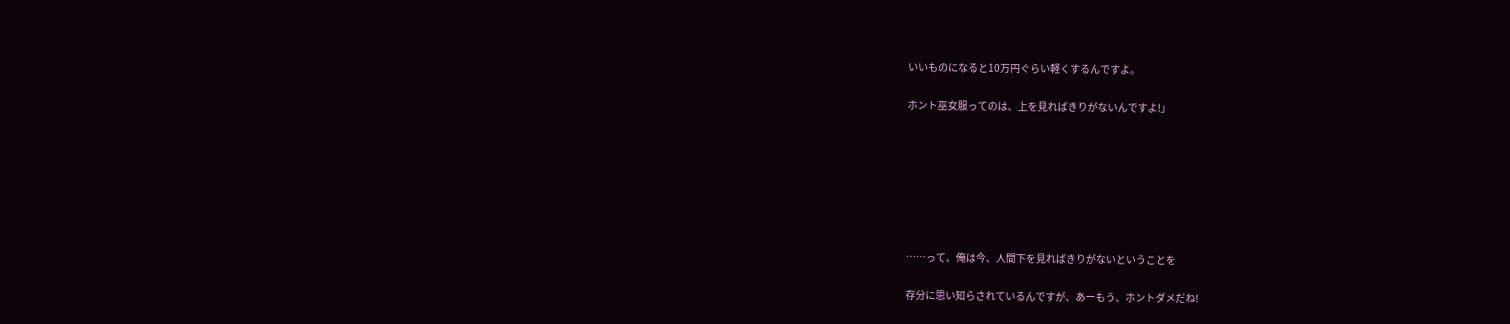いいものになると10万円ぐらい軽くするんですよ。

ホント巫女服ってのは、上を見ればきりがないんですよ!」







……って、俺は今、人間下を見ればきりがないということを

存分に思い知らされているんですが、あーもう、ホントダメだね!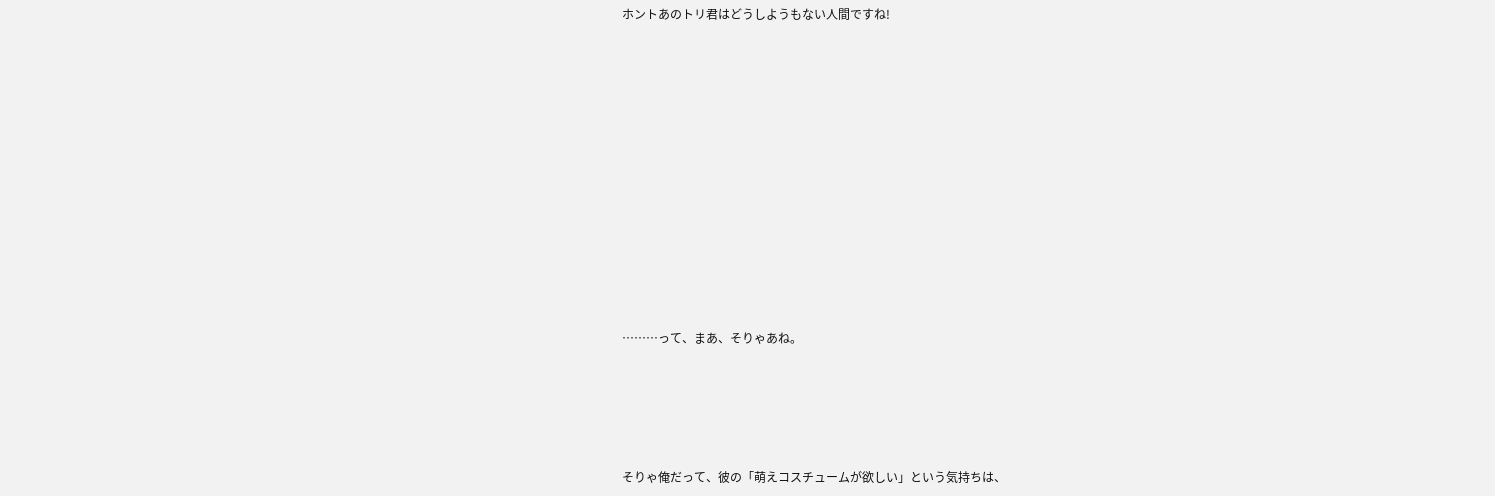ホントあのトリ君はどうしようもない人間ですね!













………って、まあ、そりゃあね。





そりゃ俺だって、彼の「萌えコスチュームが欲しい」という気持ちは、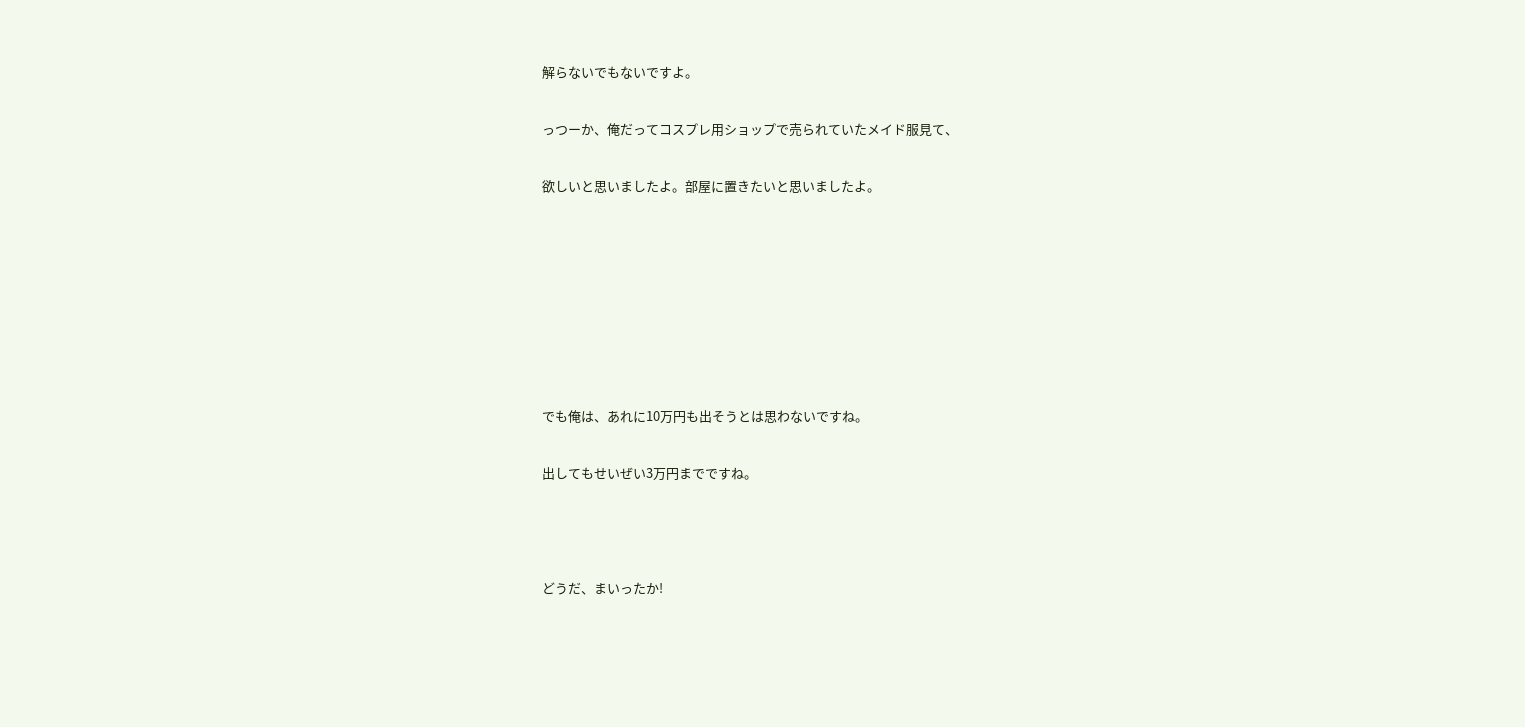解らないでもないですよ。

っつーか、俺だってコスプレ用ショップで売られていたメイド服見て、

欲しいと思いましたよ。部屋に置きたいと思いましたよ。







でも俺は、あれに10万円も出そうとは思わないですね。

出してもせいぜい3万円までですね。



どうだ、まいったか!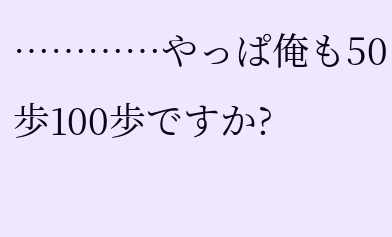…………やっぱ俺も50歩100歩ですか?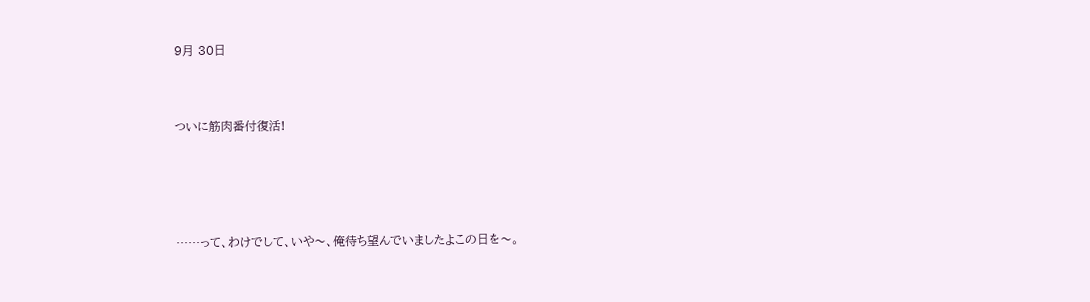9月 30日



ついに筋肉番付復活!





……って、わけでして、いや〜、俺待ち望んでいましたよこの日を〜。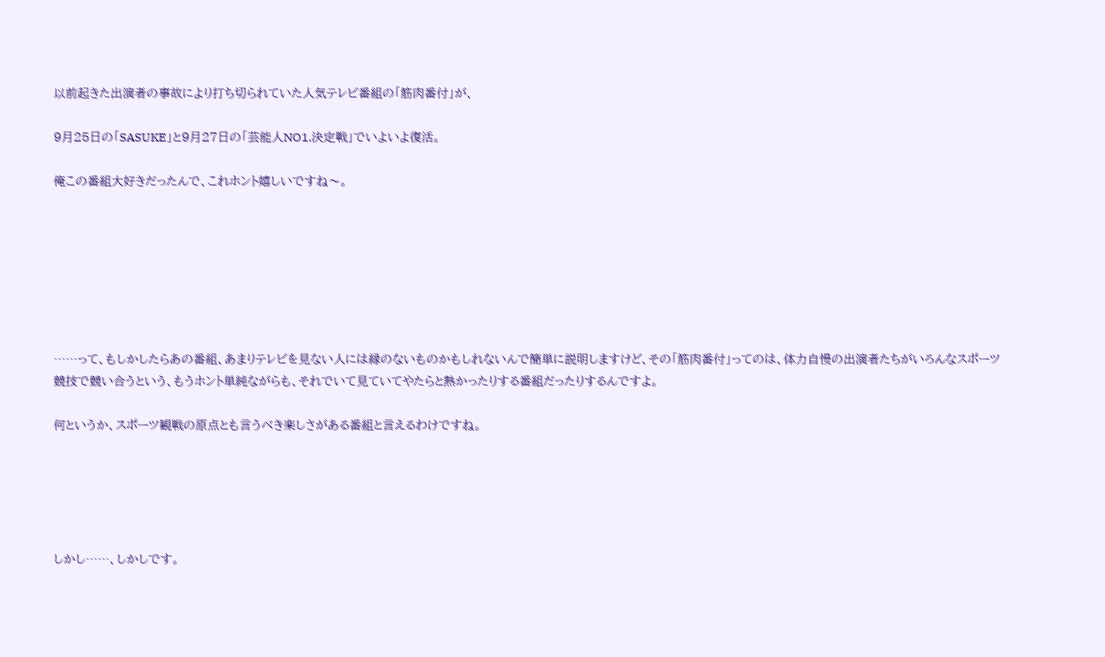以前起きた出演者の事故により打ち切られていた人気テレビ番組の「筋肉番付」が、

9月25日の「SASUKE」と9月27日の「芸能人NO1.決定戦」でいよいよ復活。

俺この番組大好きだったんで、これホント嬉しいですね〜。







……って、もしかしたらあの番組、あまりテレビを見ない人には縁のないものかもしれないんで簡単に説明しますけど、その「筋肉番付」ってのは、体力自慢の出演者たちがいろんなスポーツ競技で競い合うという、もうホント単純ながらも、それでいて見ていてやたらと熱かったりする番組だったりするんですよ。

何というか、スポーツ観戦の原点とも言うべき楽しさがある番組と言えるわけですね。





しかし……、しかしです。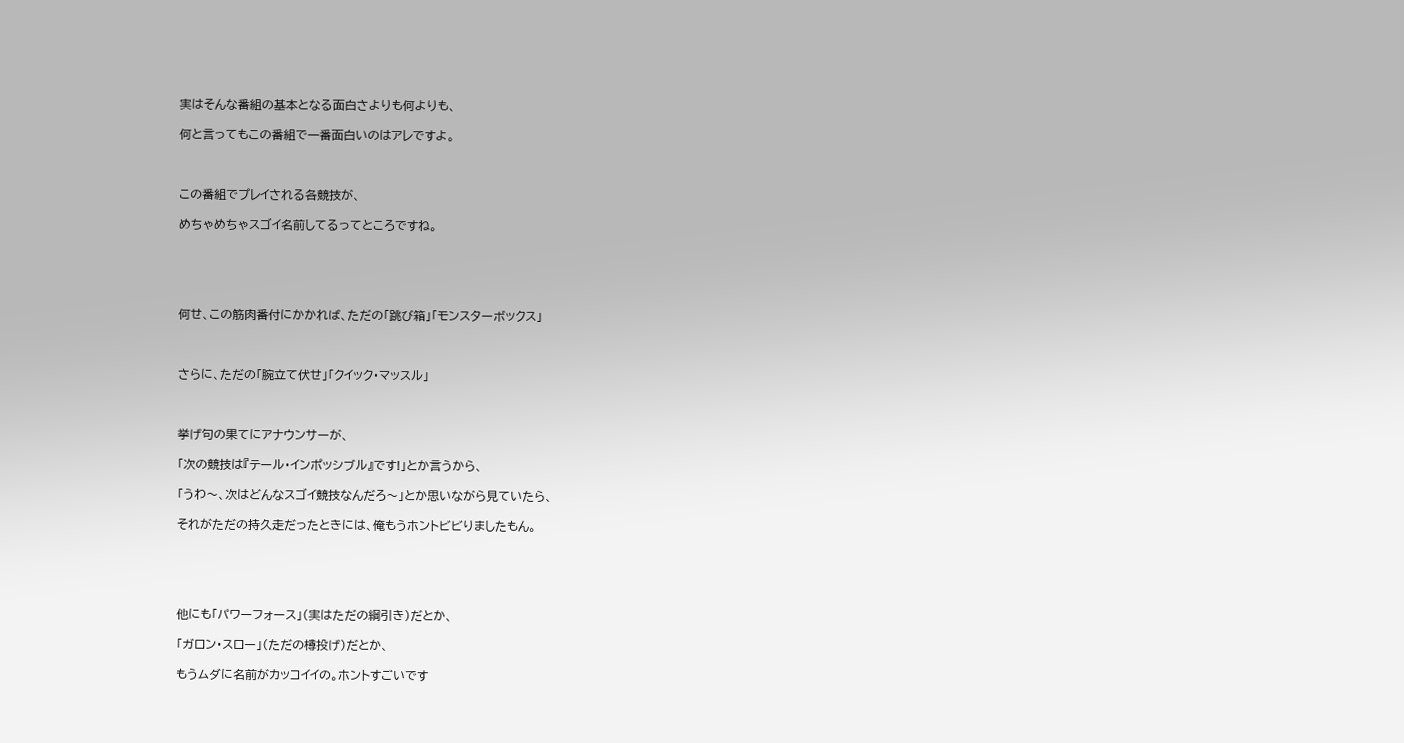実はそんな番組の基本となる面白さよりも何よりも、

何と言ってもこの番組で一番面白いのはアレですよ。



この番組でプレイされる各競技が、

めちゃめちゃスゴイ名前してるってところですね。





何せ、この筋肉番付にかかれば、ただの「跳び箱」「モンスターボックス」



さらに、ただの「腕立て伏せ」「クイック・マッスル」



挙げ句の果てにアナウンサーが、

「次の競技は『テール・インポッシブル』です!」とか言うから、

「うわ〜、次はどんなスゴイ競技なんだろ〜」とか思いながら見ていたら、

それがただの持久走だったときには、俺もうホントビビりましたもん。





他にも「パワーフォース」(実はただの綱引き)だとか、

「ガロン・スロー」(ただの樽投げ)だとか、

もうムダに名前がカッコイイの。ホントすごいです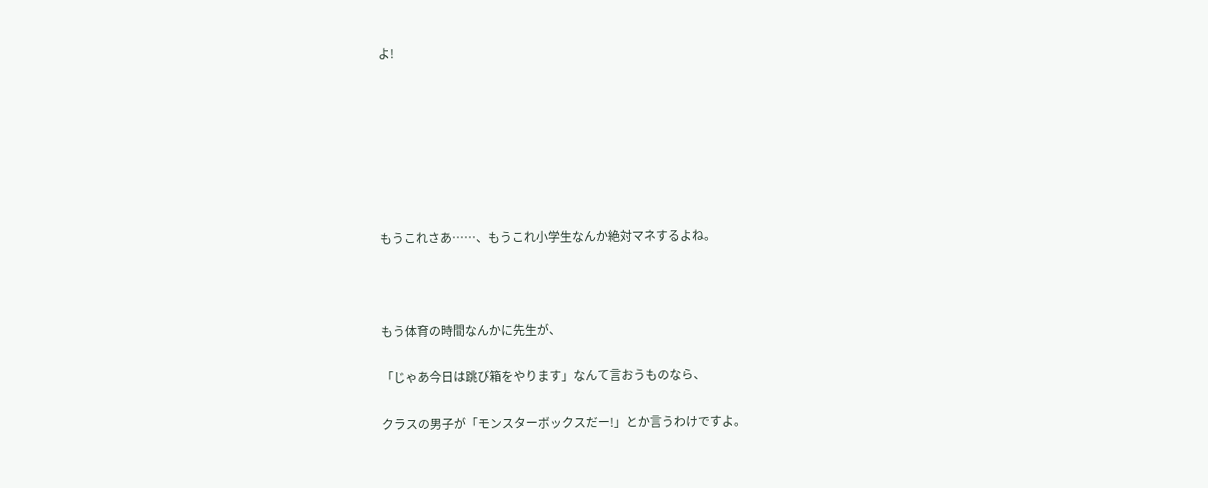よ!







もうこれさあ……、もうこれ小学生なんか絶対マネするよね。



もう体育の時間なんかに先生が、

「じゃあ今日は跳び箱をやります」なんて言おうものなら、

クラスの男子が「モンスターボックスだー!」とか言うわけですよ。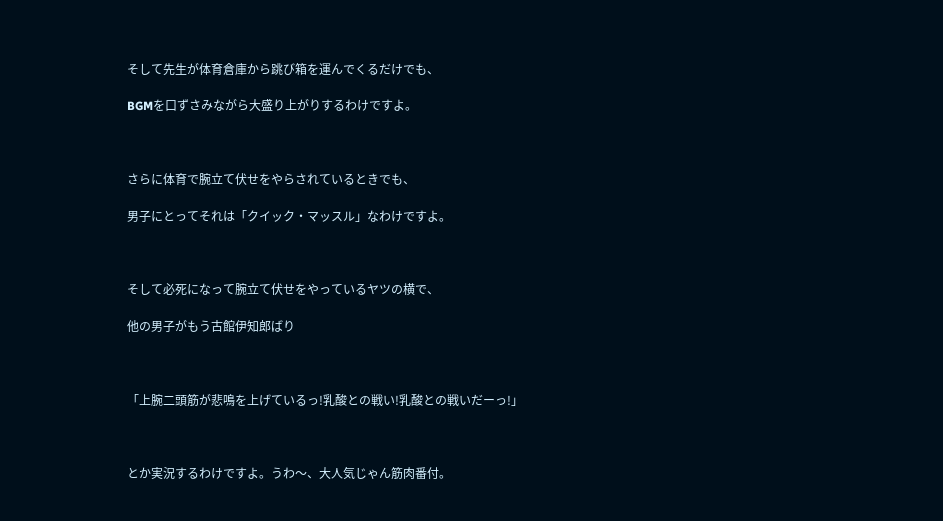そして先生が体育倉庫から跳び箱を運んでくるだけでも、

BGMを口ずさみながら大盛り上がりするわけですよ。



さらに体育で腕立て伏せをやらされているときでも、

男子にとってそれは「クイック・マッスル」なわけですよ。



そして必死になって腕立て伏せをやっているヤツの横で、

他の男子がもう古館伊知郎ばり



「上腕二頭筋が悲鳴を上げているっ!乳酸との戦い!乳酸との戦いだーっ!」



とか実況するわけですよ。うわ〜、大人気じゃん筋肉番付。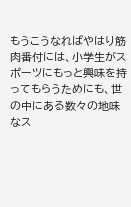もうこうなればやはり筋肉番付には、小学生がスポーツにもっと興味を持ってもらうためにも、世の中にある数々の地味なス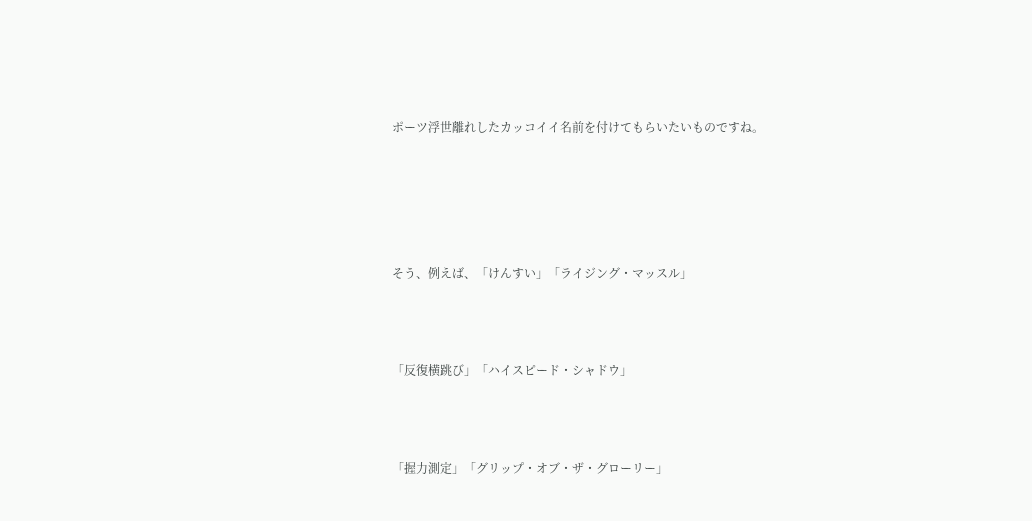ポーツ浮世離れしたカッコイイ名前を付けてもらいたいものですね。





そう、例えば、「けんすい」「ライジング・マッスル」



「反復横跳び」「ハイスピード・シャドウ」



「握力測定」「グリップ・オブ・ザ・グローリー」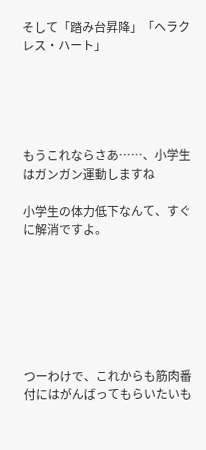そして「踏み台昇降」「ヘラクレス・ハート」





もうこれならさあ……、小学生はガンガン運動しますね

小学生の体力低下なんて、すぐに解消ですよ。







つーわけで、これからも筋肉番付にはがんばってもらいたいも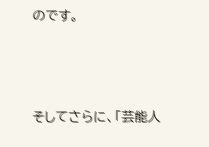のです。



そしてさらに、「芸能人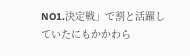NO1.決定戦」で割と活躍していたにもかかわら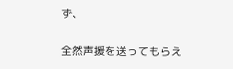ず、

全然声援を送ってもらえ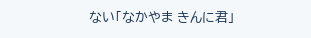ない「なかやま きんに君」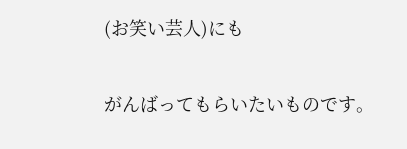(お笑い芸人)にも

がんばってもらいたいものです。